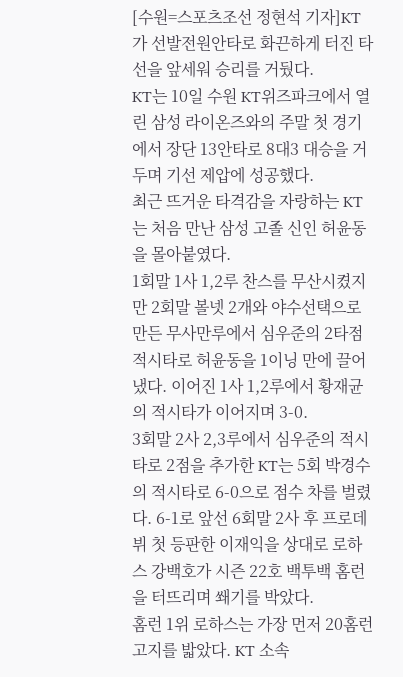[수원=스포츠조선 정현석 기자]KT가 선발전원안타로 화끈하게 터진 타선을 앞세워 승리를 거뒀다.
KT는 10일 수원 KT위즈파크에서 열린 삼성 라이온즈와의 주말 첫 경기에서 장단 13안타로 8대3 대승을 거두며 기선 제압에 성공했다.
최근 뜨거운 타격감을 자랑하는 KT는 처음 만난 삼성 고졸 신인 허윤동을 몰아붙였다.
1회말 1사 1,2루 찬스를 무산시켰지만 2회말 볼넷 2개와 야수선택으로 만든 무사만루에서 심우준의 2타점 적시타로 허윤동을 1이닝 만에 끌어냈다. 이어진 1사 1,2루에서 황재균의 적시타가 이어지며 3-0.
3회말 2사 2,3루에서 심우준의 적시타로 2점을 추가한 KT는 5회 박경수의 적시타로 6-0으로 점수 차를 벌렸다. 6-1로 앞선 6회말 2사 후 프로데뷔 첫 등판한 이재익을 상대로 로하스 강백호가 시즌 22호 백투백 홈런을 터뜨리며 쐐기를 박았다.
홈런 1위 로하스는 가장 먼저 20홈런 고지를 밟았다. KT 소속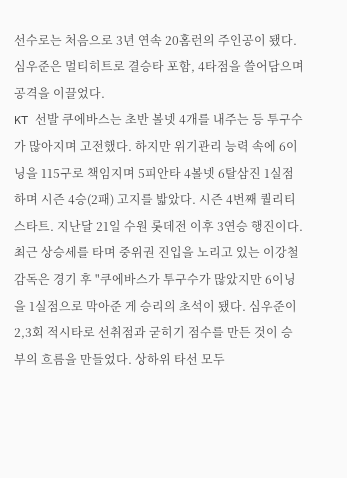선수로는 처음으로 3년 연속 20홈런의 주인공이 됐다. 심우준은 멀티히트로 결승타 포함, 4타점을 쓸어담으며 공격을 이끌었다.
KT 선발 쿠에바스는 초반 볼넷 4개를 내주는 등 투구수가 많아지며 고전했다. 하지만 위기관리 능력 속에 6이닝을 115구로 책임지며 5피안타 4볼넷 6탈삼진 1실점 하며 시즌 4승(2패) 고지를 밟았다. 시즌 4번째 퀄리티스타트. 지난달 21일 수원 롯데전 이후 3연승 행진이다.
최근 상승세를 타며 중위권 진입을 노리고 있는 이강철 감독은 경기 후 "쿠에바스가 투구수가 많았지만 6이닝을 1실점으로 막아준 게 승리의 초석이 됐다. 심우준이 2,3회 적시타로 선취점과 굳히기 점수를 만든 것이 승부의 흐름을 만들었다. 상하위 타선 모두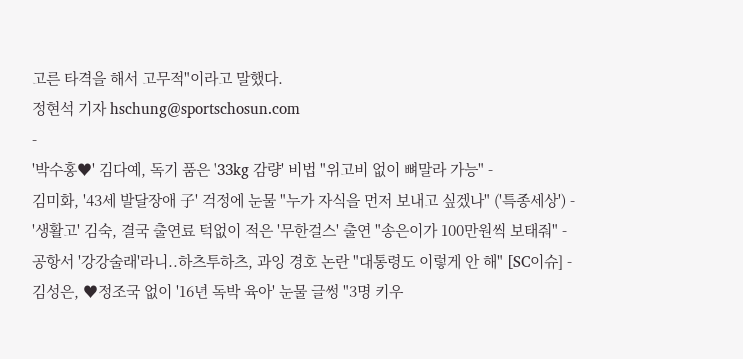고른 타격을 해서 고무적"이라고 말했다.
정현석 기자 hschung@sportschosun.com
-
'박수홍♥' 김다예, 독기 품은 '33kg 감량' 비법 "위고비 없이 뼈말라 가능" -
김미화, '43세 발달장애 子' 걱정에 눈물 "누가 자식을 먼저 보내고 싶겠나" ('특종세상') -
'생활고' 김숙, 결국 출연료 턱없이 적은 '무한걸스' 출연 "송은이가 100만원씩 보태줘" -
공항서 '강강술래'라니..하츠투하츠, 과잉 경호 논란 "대통령도 이렇게 안 해" [SC이슈] -
김성은, ♥정조국 없이 '16년 독박 육아' 눈물 글썽 "3명 키우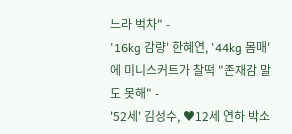느라 벅차" -
'16kg 감량' 한혜연, '44kg 몸매'에 미니스커트가 찰떡 "존재감 말도 못해" -
'52세' 김성수, ♥12세 연하 박소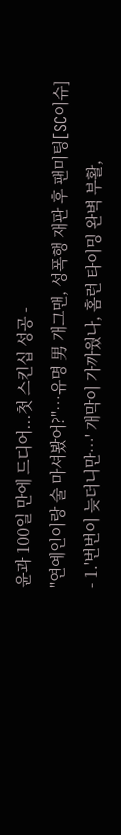윤과 100일 만에 드디어...첫 스킨십 성공 -
"연예인이랑 술 마셔봤어?"…유명 男 개그맨, 성폭행 재판 후 팬미팅[SC이슈]
- 1.'번번이 늦더니만…' 개막이 가까웠나, 홈런 타이밍 완벽 부활,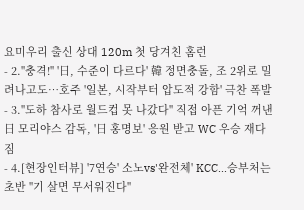요미우리 출신 상대 120m 첫 당겨친 홈런
- 2."충격!" '日, 수준이 다르다' 韓 정면충돌, 조 2위로 밀려나고도…호주 '일본, 시작부터 압도적 강함' 극찬 폭발
- 3."도하 참사로 월드컵 못 나갔다" 직접 아픈 기억 꺼낸 日 모리야스 감독, '日 홍명보' 응원 받고 WC 우승 재다짐
- 4.[현장인터뷰] '7연승' 소노vs'완전체' KCC...승부처는 초반 "기 살면 무서워진다"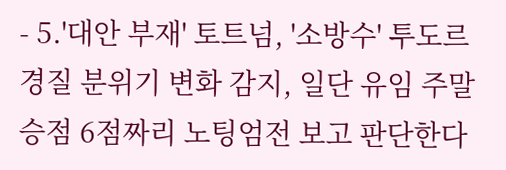- 5.'대안 부재' 토트넘, '소방수' 투도르 경질 분위기 변화 감지, 일단 유임 주말 승점 6점짜리 노팅엄전 보고 판단한다